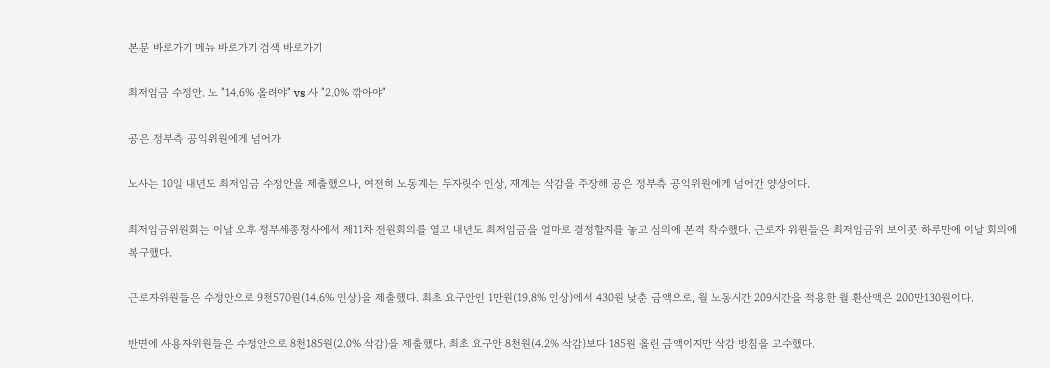본문 바로가기 메뉴 바로가기 검색 바로가기

최저임금 수정안. 노 "14.6% 올려야" vs 사 "2.0% 깎아야"

공은 정부측 공익위원에게 넘어가

노사는 10일 내년도 최저임금 수정안을 제출했으나, 여전히 노동계는 두자릿수 인상, 재계는 삭감을 주장해 공은 정부측 공익위원에게 넘어간 양상이다.

최저임금위원회는 이날 오후 정부세종청사에서 제11차 전원회의를 열고 내년도 최저임금을 얼마로 결정할지를 놓고 심의에 본격 착수했다. 근로자 위원들은 최저임금위 보이콧 하루만에 이날 회의에 복구했다.

근로자위원들은 수정안으로 9천570원(14.6% 인상)을 제출했다. 최초 요구안인 1만원(19.8% 인상)에서 430원 낮춘 금액으로, 월 노동시간 209시간을 적용한 월 환산액은 200만130원이다.

반면에 사용자위원들은 수정안으로 8천185원(2.0% 삭감)을 제출했다. 최초 요구안 8천원(4.2% 삭감)보다 185원 올린 금액이지만 삭감 방침을 고수했다.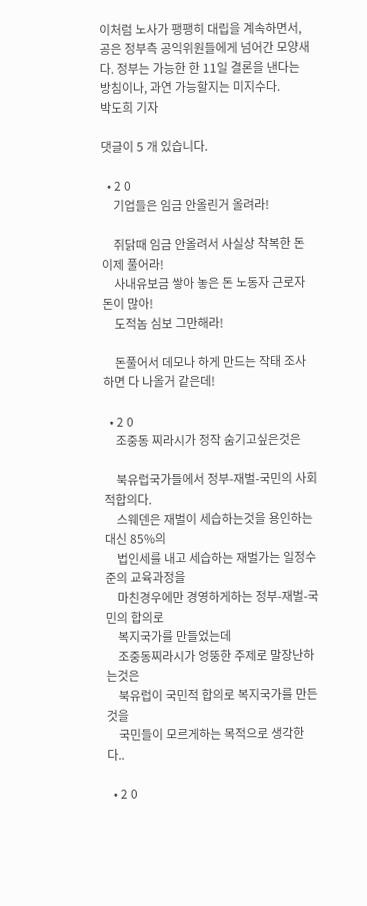이처럼 노사가 팽팽히 대립을 계속하면서, 공은 정부측 공익위원들에게 넘어간 모양새다. 정부는 가능한 한 11일 결론을 낸다는 방침이나, 과연 가능할지는 미지수다.
박도희 기자

댓글이 5 개 있습니다.

  • 2 0
    기업들은 임금 안올린거 올려라!

    쥐닭때 임금 안올려서 사실상 착복한 돈 이제 풀어라!
    사내유보금 쌓아 놓은 돈 노동자 근로자 돈이 많아!
    도적놈 심보 그만해라!

    돈풀어서 데모나 하게 만드는 작태 조사하면 다 나올거 같은데!

  • 2 0
    조중동 찌라시가 정작 숨기고싶은것은

    북유럽국가들에서 정부-재벌-국민의 사회적합의다.
    스웨덴은 재벌이 세습하는것을 용인하는대신 85%의
    법인세를 내고 세습하는 재벌가는 일정수준의 교육과정을
    마친경우에만 경영하게하는 정부-재벌-국민의 합의로
    복지국가를 만들었는데
    조중동찌라시가 엉뚱한 주제로 말장난하는것은
    북유럽이 국민적 합의로 복지국가를 만든것을
    국민들이 모르게하는 목적으로 생각한다..

  • 2 0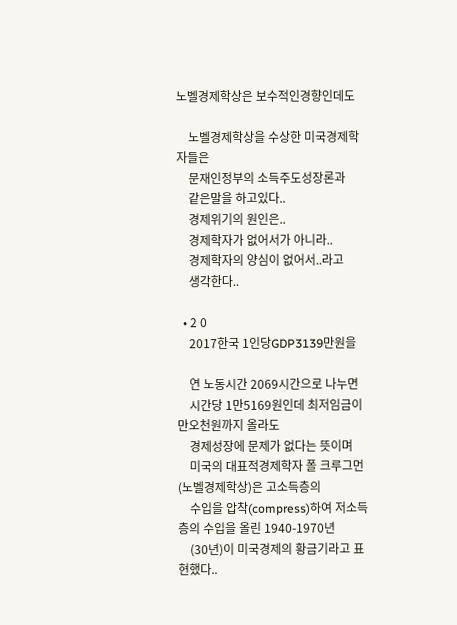노벨경제학상은 보수적인경향인데도

    노벨경제학상을 수상한 미국경제학자들은
    문재인정부의 소득주도성장론과
    같은말을 하고있다..
    경제위기의 원인은..
    경제학자가 없어서가 아니라..
    경제학자의 양심이 없어서..라고
    생각한다..

  • 2 0
    2017한국 1인당GDP3139만원을

    연 노동시간 2069시간으로 나누면
    시간당 1만5169원인데 최저임금이 만오천원까지 올라도
    경제성장에 문제가 없다는 뜻이며
    미국의 대표적경제학자 폴 크루그먼(노벨경제학상)은 고소득층의
    수입을 압착(compress)하여 저소득층의 수입을 올린 1940-1970년
    (30년)이 미국경제의 황금기라고 표현했다..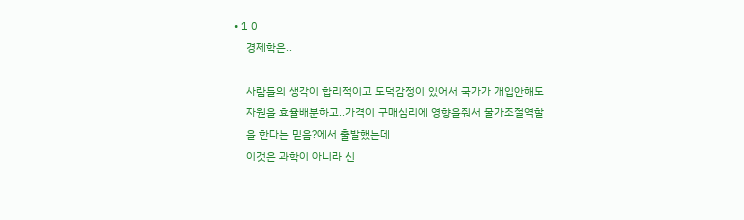• 1 0
    경제학은..

    사람들의 생각이 합리적이고 도덕감정이 있어서 국가가 개입안해도
    자원을 효율배분하고..가격이 구매심리에 영향을줘서 물가조절역할
    을 한다는 믿음?에서 출발했는데
    이것은 과학이 아니라 신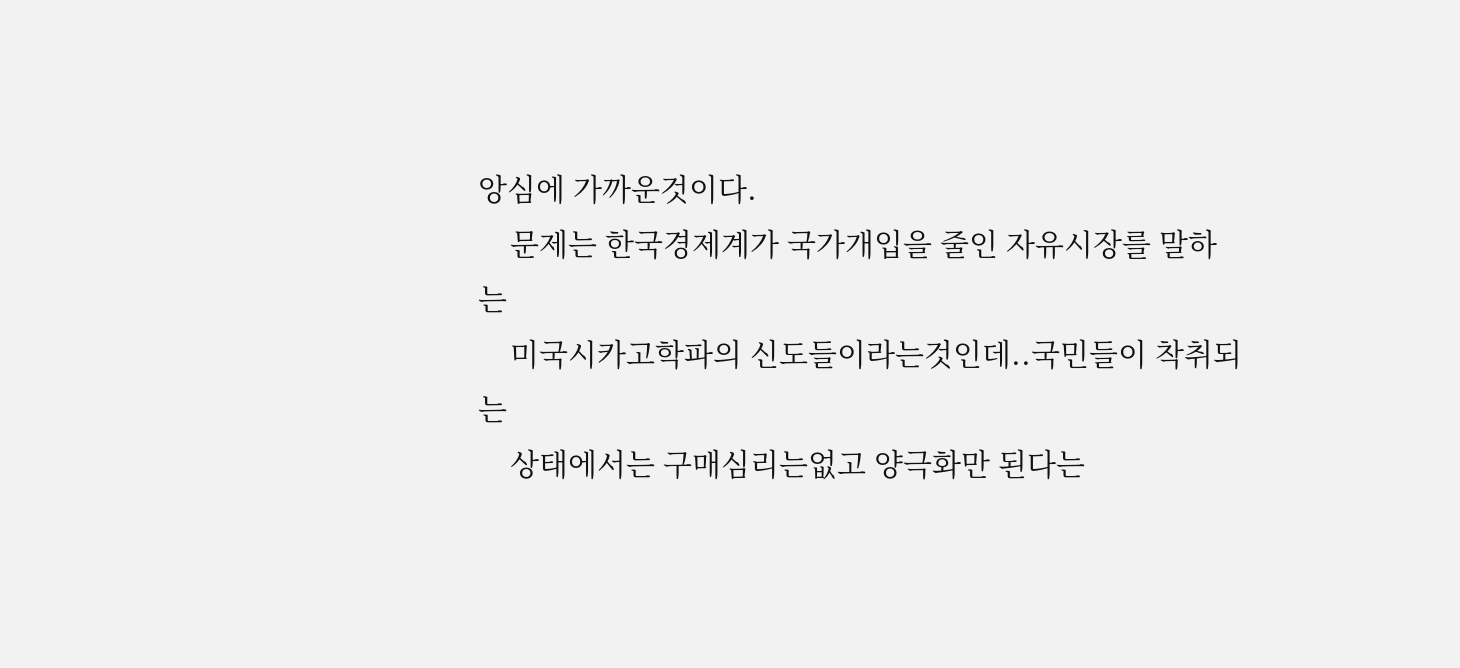앙심에 가까운것이다.
    문제는 한국경제계가 국가개입을 줄인 자유시장를 말하는
    미국시카고학파의 신도들이라는것인데..국민들이 착취되는
    상태에서는 구매심리는없고 양극화만 된다는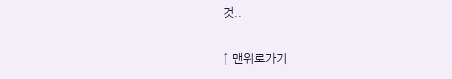것..

↑ 맨위로가기